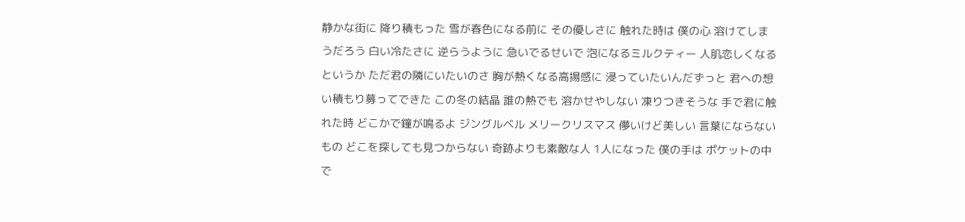静かな街に 降り積もった 雪が春色になる前に その優しさに 触れた時は 僕の心 溶けてしまうだろう 白い冷たさに 逆らうように 急いでるせいで 泡になるミルクティー 人肌恋しくなるというか ただ君の隣にいたいのさ 胸が熱くなる高揚感に 浸っていたいんだずっと 君への想い積もり募ってできた この冬の結晶 誰の熱でも 溶かせやしない 凍りつきそうな 手で君に触れた時 どこかで鐘が鳴るよ ジングルベル メリークリスマス 儚いけど美しい 言葉にならないもの どこを探しても見つからない 奇跡よりも素敵な人 1人になった 僕の手は ポケットの中で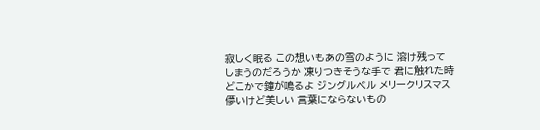寂しく眠る この想いもあの雪のように 溶け残ってしまうのだろうか 凍りつきそうな手で 君に触れた時 どこかで鐘が鳴るよ ジングルベル メリークリスマス 儚いけど美しい 言葉にならないもの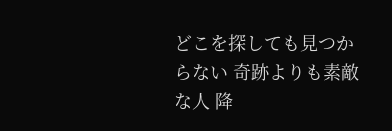どこを探しても見つからない 奇跡よりも素敵な人 降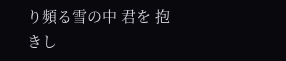り頻る雪の中 君を 抱きし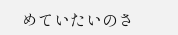めていたいのさ